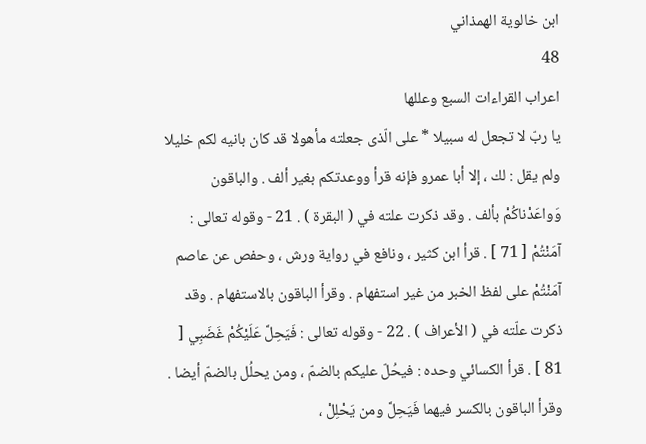ابن خالوية الهمذاني
48
اعراب القراءات السبع وعللها
يا ربّ لا تجعل له سبيلا * على الّذى جعلته مأهولا قد كان بانيه لكم خليلا ولم يقل : لك ، إلا أبا عمرو فإنه قرأ ووعدتكم بغير ألف . والباقون وَواعَدْناكُمْ بألف . وقد ذكرت علته في ( البقرة ) . 21 - وقوله تعالى : آمَنْتُمْ [ 71 ] . قرأ ابن كثير ، ونافع في رواية ورش ، وحفص عن عاصم آمَنْتُمْ على لفظ الخبر من غير استفهام . وقرأ الباقون بالاستفهام . وقد ذكرت علّته في ( الأعراف ) . 22 - وقوله تعالى : فَيَحِلَّ عَلَيْكُمْ غَضَبِي [ 81 ] . قرأ الكسائي وحده : فيحُلّ عليكم بالضمّ ، ومن يحلُل بالضمّ أيضا . وقرأ الباقون بالكسر فيهما فَيَحِلَّ ومن يَحْلِلْ ،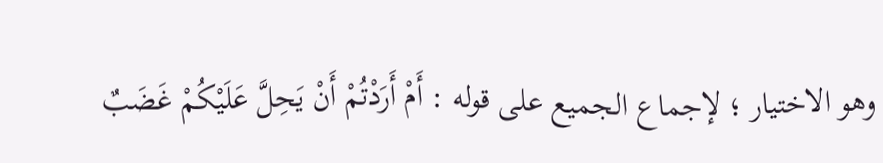وهو الاختيار ؛ لإجماع الجميع على قوله : أَمْ أَرَدْتُمْ أَنْ يَحِلَّ عَلَيْكُمْ غَضَبٌ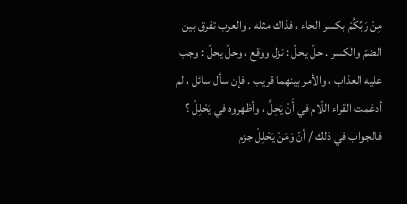مِنْ رَبِّكُمْ بكسر الحاء ، فذاك مثله . والعرب تفرق بين الضمّ والكسر . حلّ يحلّ : نزل ووقع ، وحلّ يحلّ : وجب عليه العذاب ، والأمر بينهما قريب . فإن سأل سائل ، لم أدغمت القراء اللّام في أَنْ يَحِلَّ ، وأظهروه في يَحْلِلْ ؟ فالجواب في ذلك / أنّ وَمَنْ يَحْلِلْ جزم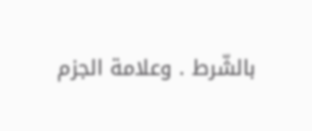بالشّرط . وعلامة الجزم